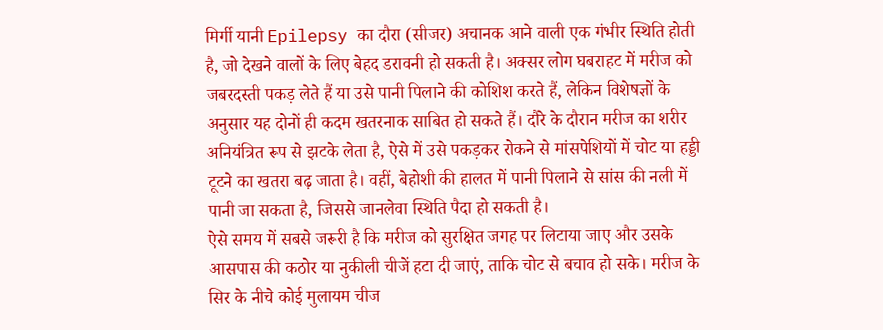मिर्गी यानी Epilepsy का दौरा (सीजर) अचानक आने वाली एक गंभीर स्थिति होती है, जो देखने वालों के लिए बेहद डरावनी हो सकती है। अक्सर लोग घबराहट में मरीज को जबरदस्ती पकड़ लेते हैं या उसे पानी पिलाने की कोशिश करते हैं, लेकिन विशेषज्ञों के अनुसार यह दोनों ही कदम खतरनाक साबित हो सकते हैं। दौरे के दौरान मरीज का शरीर अनियंत्रित रूप से झटके लेता है, ऐसे में उसे पकड़कर रोकने से मांसपेशियों में चोट या हड्डी टूटने का खतरा बढ़ जाता है। वहीं, बेहोशी की हालत में पानी पिलाने से सांस की नली में पानी जा सकता है, जिससे जानलेवा स्थिति पैदा हो सकती है।
ऐसे समय में सबसे जरूरी है कि मरीज को सुरक्षित जगह पर लिटाया जाए और उसके आसपास की कठोर या नुकीली चीजें हटा दी जाएं, ताकि चोट से बचाव हो सके। मरीज के सिर के नीचे कोई मुलायम चीज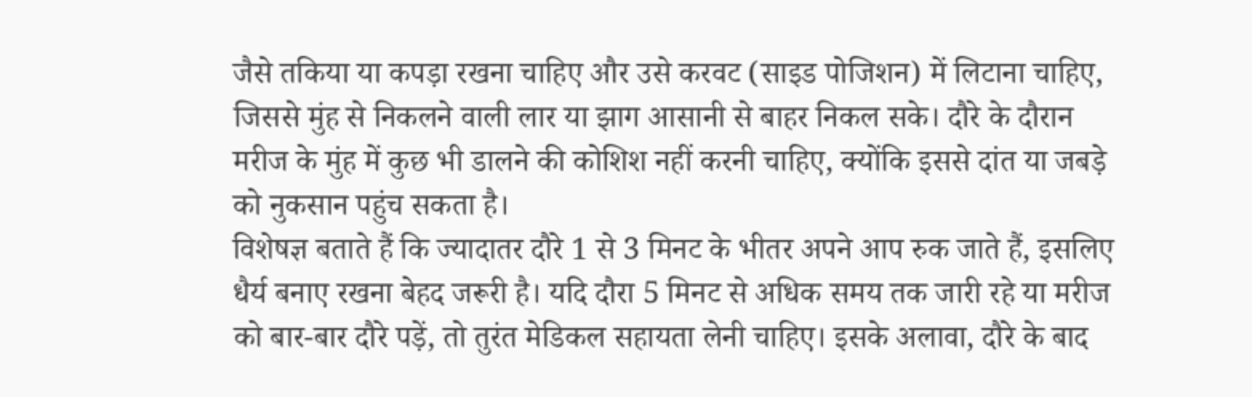जैसे तकिया या कपड़ा रखना चाहिए और उसे करवट (साइड पोजिशन) में लिटाना चाहिए, जिससे मुंह से निकलने वाली लार या झाग आसानी से बाहर निकल सके। दौरे के दौरान मरीज के मुंह में कुछ भी डालने की कोशिश नहीं करनी चाहिए, क्योंकि इससे दांत या जबड़े को नुकसान पहुंच सकता है।
विशेषज्ञ बताते हैं कि ज्यादातर दौरे 1 से 3 मिनट के भीतर अपने आप रुक जाते हैं, इसलिए धैर्य बनाए रखना बेहद जरूरी है। यदि दौरा 5 मिनट से अधिक समय तक जारी रहे या मरीज को बार-बार दौरे पड़ें, तो तुरंत मेडिकल सहायता लेनी चाहिए। इसके अलावा, दौरे के बाद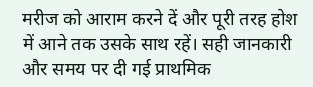मरीज को आराम करने दें और पूरी तरह होश में आने तक उसके साथ रहें। सही जानकारी और समय पर दी गई प्राथमिक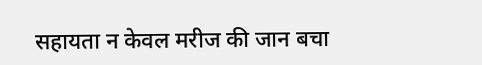सहायता न केवल मरीज की जान बचा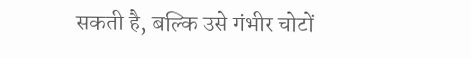सकती है, बल्कि उसे गंभीर चोटों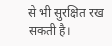से भी सुरक्षित रख सकती है।